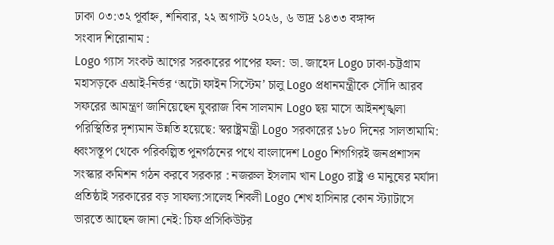ঢাকা ০৩:৩২ পূর্বাহ্ন, শনিবার, ২২ অগাস্ট ২০২৬, ৬ ভাদ্র ১৪৩৩ বঙ্গাব্দ
সংবাদ শিরোনাম :
Logo গ্যাস সংকট আগের সরকারের পাপের ফল: ডা. জাহেদ Logo ঢাকা-চট্টগ্রাম মহাসড়কে এআই-নির্ভর ‘অটো ফাইন সিস্টেম’ চালু Logo প্রধানমন্ত্রীকে সৌদি আরব সফরের আমন্ত্রণ জানিয়েছেন যুবরাজ বিন সালমান Logo ছয় মাসে আইনশৃঙ্খলা পরিস্থিতির দৃশ্যমান উন্নতি হয়েছে: স্বরাষ্ট্রমন্ত্রী Logo সরকারের ১৮০ দিনের সালতামামি: ধ্বংসস্তূপ থেকে পরিকল্পিত পুনর্গঠনের পথে বাংলাদেশ Logo শিগগিরই জনপ্রশাসন সংস্কার কমিশন গঠন করবে সরকার : নজরুল ইসলাম খান Logo রাষ্ট্র ও মানুষের মর্যাদা প্রতিষ্ঠাই সরকারের বড় সাফল্য:সালেহ শিবলী Logo শেখ হাসিনার কোন স্ট্যাটাসে ভারতে আছেন জানা নেই: চিফ প্রসিকিউটর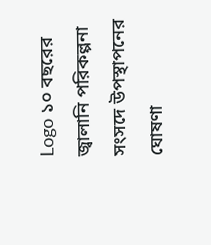Logo ১০ বছরের জ্বালানি পরিকল্পনা সংসদে উপস্থাপনের ঘোষণা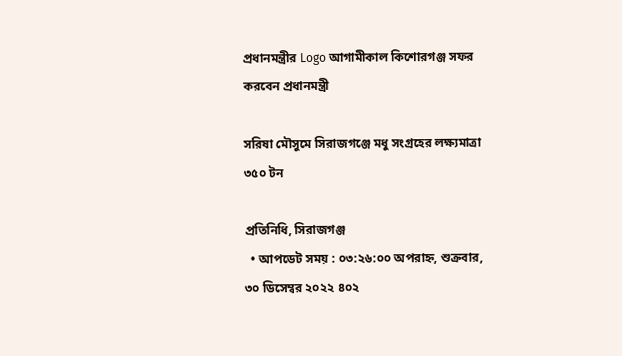প্রধানমন্ত্রীর Logo আগামীকাল কিশোরগঞ্জ সফর করবেন প্রধানমন্ত্রী

সরিষা মৌসুমে সিরাজগঞ্জে মধু সংগ্রহের লক্ষ্যমাত্রা ৩৫০ টন

প্রতিনিধি, সিরাজগঞ্জ
  • আপডেট সময় : ০৩:২৬:০০ অপরাহ্ন, শুক্রবার, ৩০ ডিসেম্বর ২০২২ ৪০২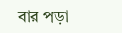বার পড়া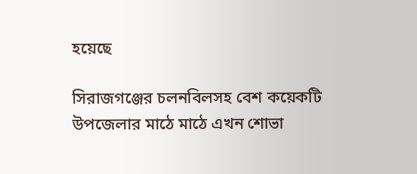হয়েছে

সিরাজগঞ্জের চলনবিলসহ বেশ কয়েকটি উপজেলার মাঠে মাঠে এখন শোভা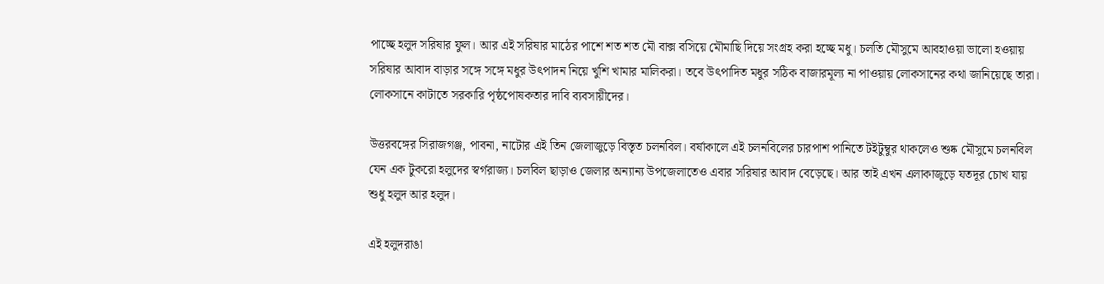পাচ্ছে হলুদ সরিষার ফুল। আর এই সরিষার মাঠের পাশে শত শত মৌ বাক্স বসিয়ে মৌমাছি দিয়ে সংগ্রহ করা হচ্ছে মধু। চলতি মৌসুমে আবহাওয়া ভালো হওয়ায় সরিষার আবাদ বাড়ার সঙ্গে সঙ্গে মধুর উৎপাদন নিয়ে খুশি খামার মালিকরা। তবে উৎপাদিত মধুর সঠিক বাজারমূল্য না পাওয়ায় লোকসানের কথা জানিয়েছে তারা। লোকসানে কাটাতে সরকারি পৃষ্ঠপোষকতার দাবি ব্যবসায়ীদের।

উত্তরবঙ্গের সিরাজগঞ্জ, পাবনা, নাটোর এই তিন জেলাজুড়ে বিস্তৃত চলনবিল। বর্ষাকালে এই চলনবিলের চারপাশ পানিতে টইটুম্বুর থাকলেও শুষ্ক মৌসুমে চলনবিল যেন এক টুকরো হলুদের স্বর্গরাজ্য। চলবিল ছাড়াও জেলার অন্যান্য উপজেলাতেও এবার সরিষার আবাদ বেড়েছে। আর তাই এখন এলাকাজুড়ে যতদূর চোখ যায় শুধু হলুদ আর হলুদ।

এই হলুদরাঙা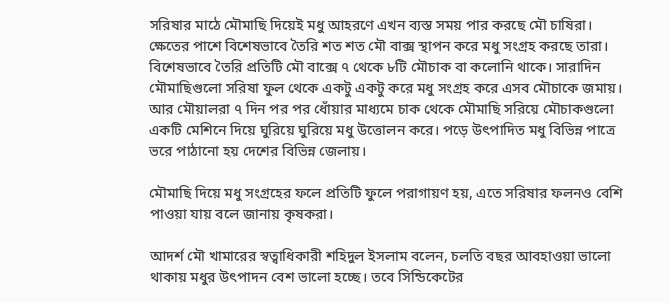সরিষার মাঠে মৌমাছি দিয়েই মধু আহরণে এখন ব্যস্ত সময় পার করছে মৌ চাষিরা। ক্ষেতের পাশে বিশেষভাবে তৈরি শত শত মৌ বাক্স স্থাপন করে মধু সংগ্রহ করছে তারা। বিশেষভাবে তৈরি প্রতিটি মৌ বাক্সে ৭ থেকে ৮টি মৌচাক বা কলোনি থাকে। সারাদিন মৌমাছিগুলো সরিষা ফুল থেকে একটু একটু করে মধু সংগ্রহ করে এসব মৌচাকে জমায়। আর মৌয়ালরা ৭ দিন পর পর ধোঁয়ার মাধ্যমে চাক থেকে মৌমাছি সরিয়ে মৌচাকগুলো একটি মেশিনে দিয়ে ঘুরিয়ে ঘুরিয়ে মধু উত্তোলন করে। পড়ে উৎপাদিত মধু বিভিন্ন পাত্রে ভরে পাঠানো হয় দেশের বিভিন্ন জেলায়।

মৌমাছি দিয়ে মধু সংগ্রহের ফলে প্রতিটি ফুলে পরাগায়ণ হয়, এতে সরিষার ফলনও বেশি পাওয়া যায় বলে জানায় কৃষকরা।

আদর্শ মৌ খামারের স্বত্বাধিকারী শহিদুল ইসলাম বলেন, চলতি বছর আবহাওয়া ভালো থাকায় মধুর উৎপাদন বেশ ভালো হচ্ছে। তবে সিন্ডিকেটের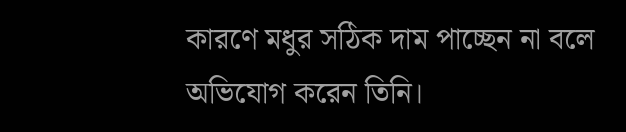কারণে মধুর সঠিক দাম পাচ্ছেন না বলে অভিযোগ করেন তিনি।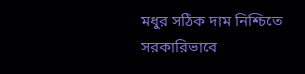মধুর সঠিক দাম নিশ্চিতে সরকারিভাবে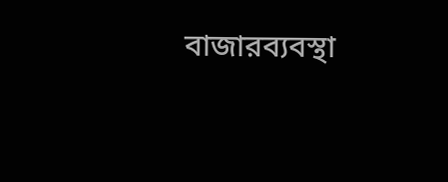বাজারব্যবস্থা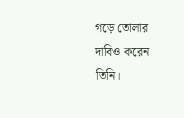গড়ে তোলার দাবিও করেন তিনি।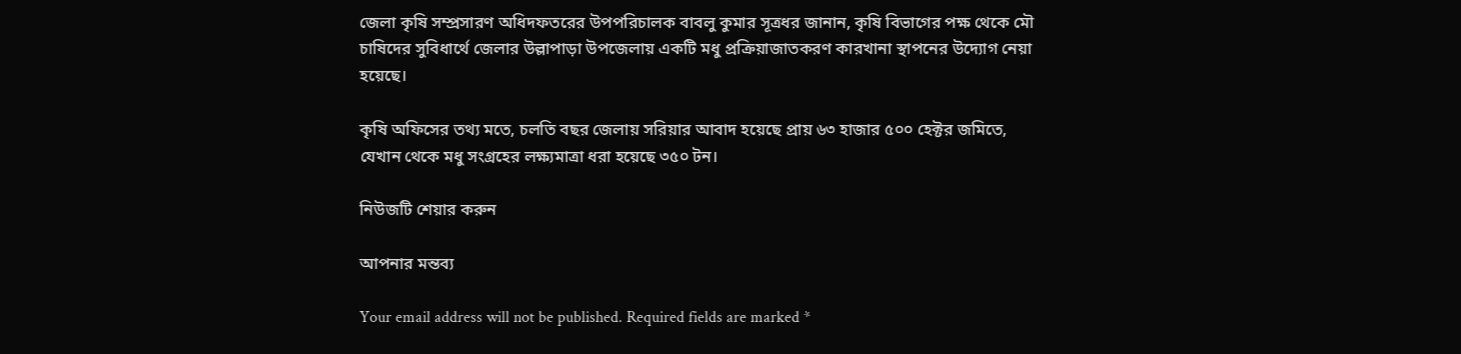জেলা কৃষি সম্প্রসারণ অধিদফতরের উপপরিচালক বাবলু কুমার সূত্রধর জানান, কৃষি বিভাগের পক্ষ থেকে মৌ চাষিদের সুবিধার্থে জেলার উল্লাপাড়া উপজেলায় একটি মধু প্রক্রিয়াজাতকরণ কারখানা স্থাপনের উদ্যোগ নেয়া হয়েছে।

কৃষি অফিসের তথ্য মতে, চলতি বছর জেলায় সরিয়ার আবাদ হয়েছে প্রায় ৬৩ হাজার ৫০০ হেক্টর জমিতে, যেখান থেকে মধু সংগ্রহের লক্ষ্যমাত্রা ধরা হয়েছে ৩৫০ টন।

নিউজটি শেয়ার করুন

আপনার মন্তব্য

Your email address will not be published. Required fields are marked *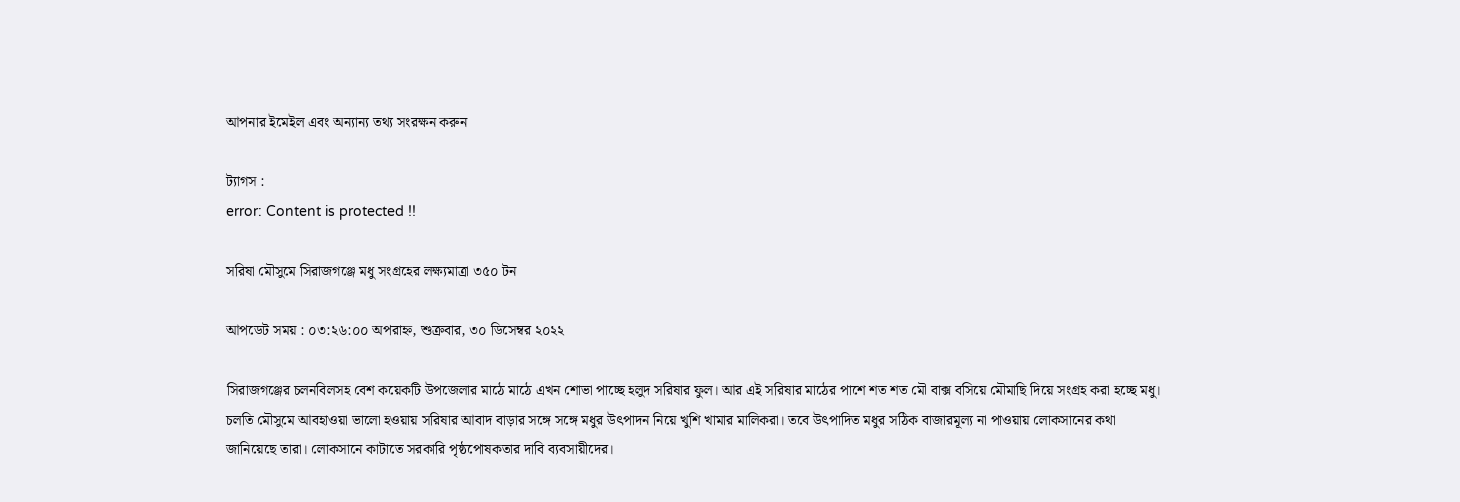আপনার ইমেইল এবং অন্যান্য তথ্য সংরক্ষন করুন

ট্যাগস :
error: Content is protected !!

সরিষা মৌসুমে সিরাজগঞ্জে মধু সংগ্রহের লক্ষ্যমাত্রা ৩৫০ টন

আপডেট সময় : ০৩:২৬:০০ অপরাহ্ন, শুক্রবার, ৩০ ডিসেম্বর ২০২২

সিরাজগঞ্জের চলনবিলসহ বেশ কয়েকটি উপজেলার মাঠে মাঠে এখন শোভা পাচ্ছে হলুদ সরিষার ফুল। আর এই সরিষার মাঠের পাশে শত শত মৌ বাক্স বসিয়ে মৌমাছি দিয়ে সংগ্রহ করা হচ্ছে মধু। চলতি মৌসুমে আবহাওয়া ভালো হওয়ায় সরিষার আবাদ বাড়ার সঙ্গে সঙ্গে মধুর উৎপাদন নিয়ে খুশি খামার মালিকরা। তবে উৎপাদিত মধুর সঠিক বাজারমূল্য না পাওয়ায় লোকসানের কথা জানিয়েছে তারা। লোকসানে কাটাতে সরকারি পৃষ্ঠপোষকতার দাবি ব্যবসায়ীদের।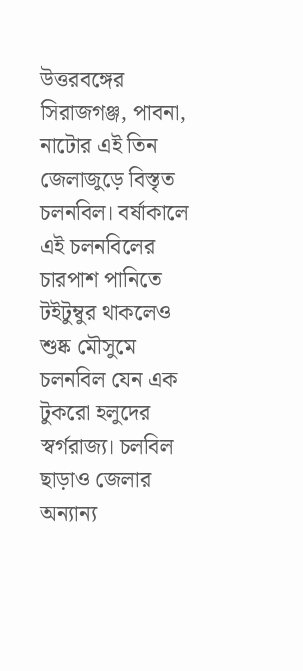উত্তরবঙ্গের সিরাজগঞ্জ, পাবনা, নাটোর এই তিন জেলাজুড়ে বিস্তৃত চলনবিল। বর্ষাকালে এই চলনবিলের চারপাশ পানিতে টইটুম্বুর থাকলেও শুষ্ক মৌসুমে চলনবিল যেন এক টুকরো হলুদের স্বর্গরাজ্য। চলবিল ছাড়াও জেলার অন্যান্য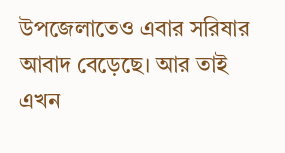উপজেলাতেও এবার সরিষার আবাদ বেড়েছে। আর তাই এখন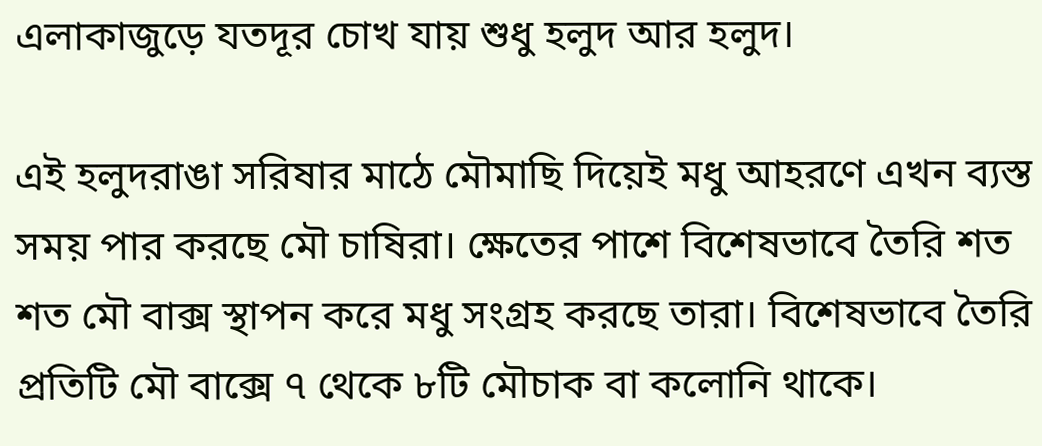এলাকাজুড়ে যতদূর চোখ যায় শুধু হলুদ আর হলুদ।

এই হলুদরাঙা সরিষার মাঠে মৌমাছি দিয়েই মধু আহরণে এখন ব্যস্ত সময় পার করছে মৌ চাষিরা। ক্ষেতের পাশে বিশেষভাবে তৈরি শত শত মৌ বাক্স স্থাপন করে মধু সংগ্রহ করছে তারা। বিশেষভাবে তৈরি প্রতিটি মৌ বাক্সে ৭ থেকে ৮টি মৌচাক বা কলোনি থাকে।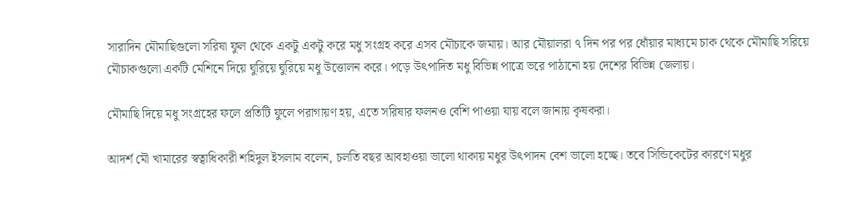সারাদিন মৌমাছিগুলো সরিষা ফুল থেকে একটু একটু করে মধু সংগ্রহ করে এসব মৌচাকে জমায়। আর মৌয়ালরা ৭ দিন পর পর ধোঁয়ার মাধ্যমে চাক থেকে মৌমাছি সরিয়ে মৌচাকগুলো একটি মেশিনে দিয়ে ঘুরিয়ে ঘুরিয়ে মধু উত্তোলন করে। পড়ে উৎপাদিত মধু বিভিন্ন পাত্রে ভরে পাঠানো হয় দেশের বিভিন্ন জেলায়।

মৌমাছি দিয়ে মধু সংগ্রহের ফলে প্রতিটি ফুলে পরাগায়ণ হয়, এতে সরিষার ফলনও বেশি পাওয়া যায় বলে জানায় কৃষকরা।

আদর্শ মৌ খামারের স্বত্বাধিকারী শহিদুল ইসলাম বলেন, চলতি বছর আবহাওয়া ভালো থাকায় মধুর উৎপাদন বেশ ভালো হচ্ছে। তবে সিন্ডিকেটের কারণে মধুর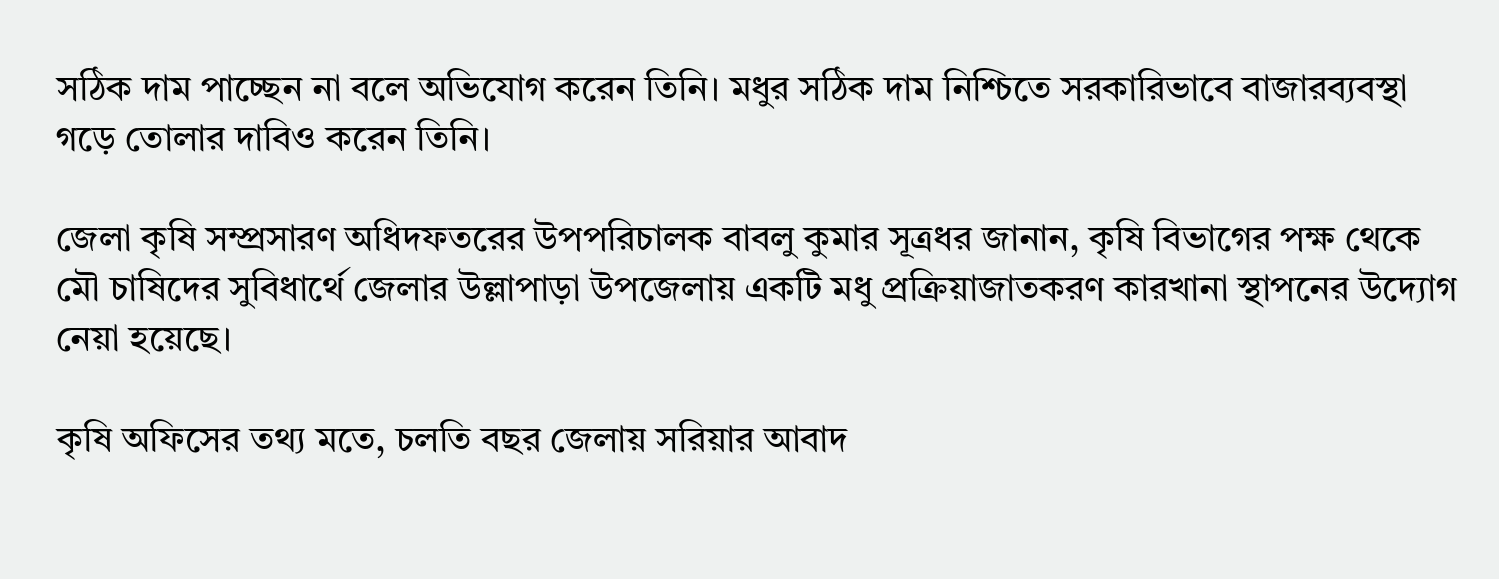সঠিক দাম পাচ্ছেন না বলে অভিযোগ করেন তিনি। মধুর সঠিক দাম নিশ্চিতে সরকারিভাবে বাজারব্যবস্থা গড়ে তোলার দাবিও করেন তিনি।

জেলা কৃষি সম্প্রসারণ অধিদফতরের উপপরিচালক বাবলু কুমার সূত্রধর জানান, কৃষি বিভাগের পক্ষ থেকে মৌ চাষিদের সুবিধার্থে জেলার উল্লাপাড়া উপজেলায় একটি মধু প্রক্রিয়াজাতকরণ কারখানা স্থাপনের উদ্যোগ নেয়া হয়েছে।

কৃষি অফিসের তথ্য মতে, চলতি বছর জেলায় সরিয়ার আবাদ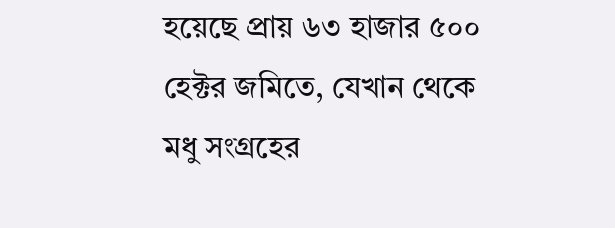হয়েছে প্রায় ৬৩ হাজার ৫০০ হেক্টর জমিতে, যেখান থেকে মধু সংগ্রহের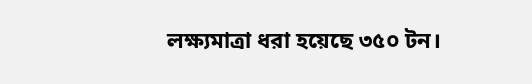লক্ষ্যমাত্রা ধরা হয়েছে ৩৫০ টন।